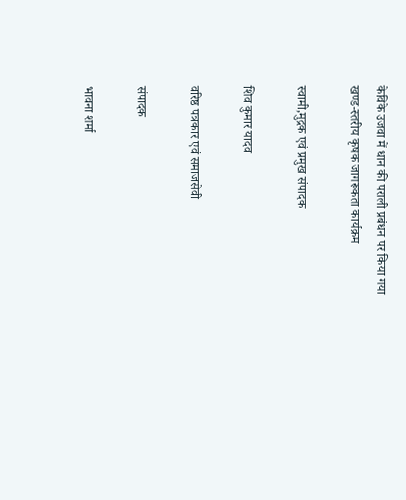केविके उजवा में धान की पराली प्रबंधन पर किया गया खण्ड-स्तरीय कृषक जागरूकता कार्यक्रम

स्वामी,मुद्रक एवं प्रमुख संपादक

शिव कुमार यादव

वरिष्ठ पत्रकार एवं समाजसेवी

संपादक

भावना शर्मा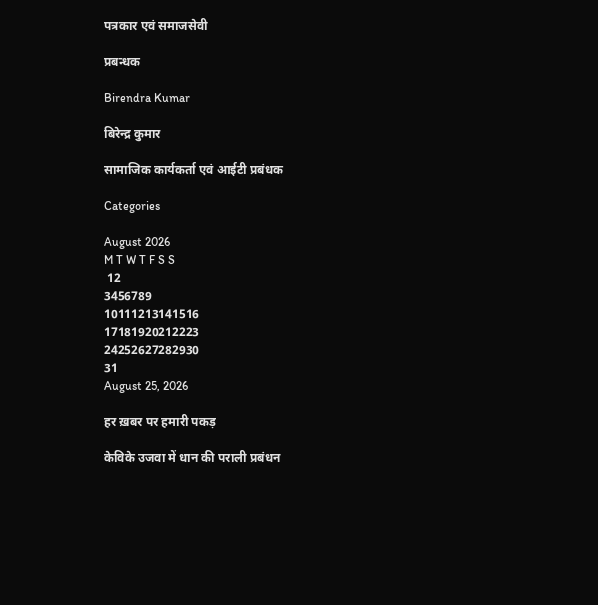पत्रकार एवं समाजसेवी

प्रबन्धक

Birendra Kumar

बिरेन्द्र कुमार

सामाजिक कार्यकर्ता एवं आईटी प्रबंधक

Categories

August 2026
M T W T F S S
 12
3456789
10111213141516
17181920212223
24252627282930
31
August 25, 2026

हर ख़बर पर हमारी पकड़

केविके उजवा में धान की पराली प्रबंधन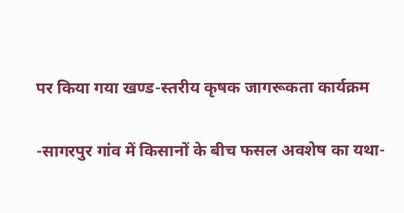पर किया गया खण्ड-स्तरीय कृषक जागरूकता कार्यक्रम

-सागरपुर गांव में किसानों के बीच फसल अवशेष का यथा-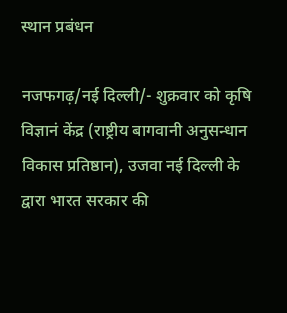स्थान प्रबंधन

नजफगढ़/नई दिल्ली/- शुक्रवार को कृषि विज्ञानं केंद्र (राष्ट्रीय बागवानी अनुसन्धान विकास प्रतिष्ठान), उजवा नई दिल्ली के द्वारा भारत सरकार की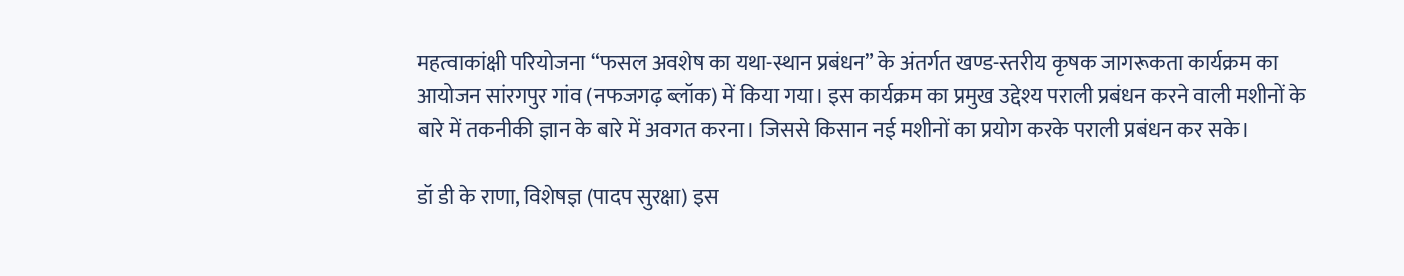महत्वाकांक्षी परियोजना “फसल अवशेष का यथा-स्थान प्रबंधन” के अंतर्गत खण्ड-स्तरीय कृषक जागरूकता कार्यक्रम का आयोजन सांरगपुर गांव (नफजगढ़ ब्लॉक) में किया गया। इस कार्यक्रम का प्रमुख उद्देश्य पराली प्रबंधन करने वाली मशीनों के बारे में तकनीकी ज्ञान के बारे में अवगत करना। जिससे किसान नई मशीनों का प्रयोग करके पराली प्रबंधन कर सके।

डॉ डी के राणा, विशेषज्ञ (पादप सुरक्षा) इस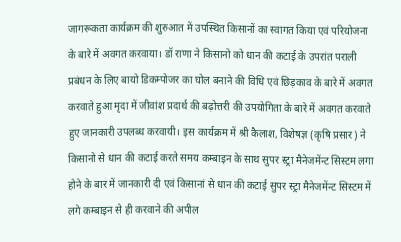जागरूकता कार्यक्रम की शुरुआत में उपस्थित किसानों का स्वागत किया एवं परियोजना के बारे में अवगत करवाया। डॉ राणा ने किसानो को धान की कटाई के उपरांत पराली प्रबंधन के लिए बायो डिकम्पोजर का घोल बनाने की विधि एवं छिड़काव के बारे में अवगत करवाते हुआ मृदा में जीवांश प्रदार्थ की बढ़ोत्तरी की उपयोगिता के बारे में अवगत करवाते हुए जानकारी उपलब्ध करवायी। इस कार्यक्रम में श्री कैलाश, विशेषज्ञ (कृषि प्रसार) ने किसानो से धान की कटाई करते समय कम्बाइन के साथ सुपर स्ट्रा मैनेजमेंन्ट सिस्टम लगा होने के बार में जानकारी दी एवं किसानां से धान की कटाई सुपर स्ट्रा मैनेजमेंन्ट सिस्टम में लगे कम्बाइन से ही करवाने की अपील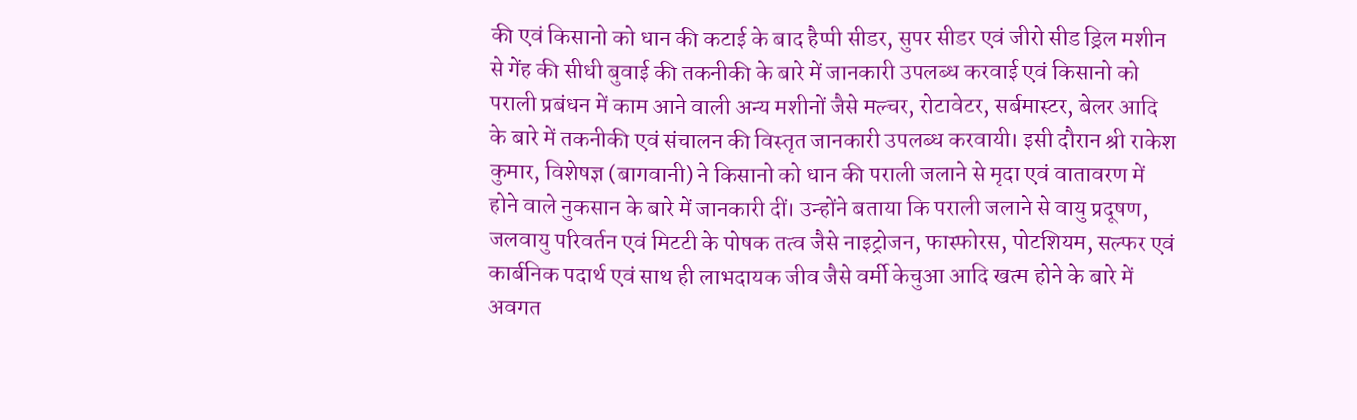की एवं किसानो को धान की कटाई के बाद हैप्पी सीडर, सुपर सीडर एवं जीरो सीड ड्रिल मशीन से गेंह की सीधी बुवाई की तकनीकी के बारे में जानकारी उपलब्ध करवाई एवं किसानो को पराली प्रबंधन में काम आने वाली अन्य मशीनों जैसे मल्चर, रोटावेटर, सर्बमास्टर, बेलर आदि के बारे में तकनीकी एवं संचालन की विस्तृत जानकारी उपलब्ध करवायी। इसी दौरान श्री राकेश कुमार, विशेषज्ञ (बागवानी) ने किसानो को धान की पराली जलाने से मृदा एवं वातावरण में होने वाले नुकसान के बारे में जानकारी दीं। उन्होंने बताया कि पराली जलाने से वायु प्रदूषण, जलवायु परिवर्तन एवं मिटटी के पोषक तत्व जैसे नाइट्रोजन, फास्फोरस, पोटशियम, सल्फर एवं कार्बनिक पदार्थ एवं साथ ही लाभदायक जीव जैसे वर्मी केचुआ आदि खत्म होने के बारे में अवगत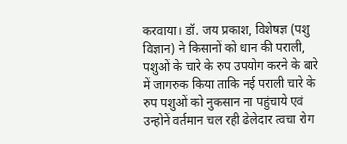करवाया। डॉ. जय प्रकाश, विशेषज्ञ (पशु विज्ञान) ने किसानों को धान की पराली, पशुओं के चारे के रुप उपयोग करने के बारे में जागरुक किया ताकि नई पराली चारे के रुप पशुओं को नुकसान ना पहुंचाये एवं उन्होनें वर्तमान चल रही ढेलेदार त्वचा रोग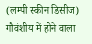(लम्पी स्कीन डिसीज) गौवंशीय में होने वाला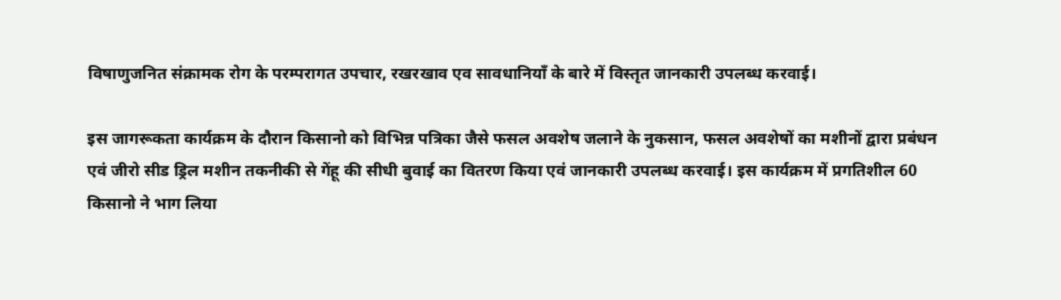विषाणुजनित संक्रामक रोग के परम्परागत उपचार, रखरखाव एव सावधानियाँ के बारे में विस्तृत जानकारी उपलब्ध करवाई।

इस जागरूकता कार्यक्रम के दौरान किसानो को विभिन्न पत्रिका जैसे फसल अवशेष जलाने के नुकसान, फसल अवशेषों का मशीनों द्वारा प्रबंधन एवं जीरो सीड ड्रिल मशीन तकनीकी से गेंहू की सीधी बुवाई का वितरण किया एवं जानकारी उपलब्ध करवाई। इस कार्यक्रम में प्रगतिशील 60
किसानो ने भाग लिया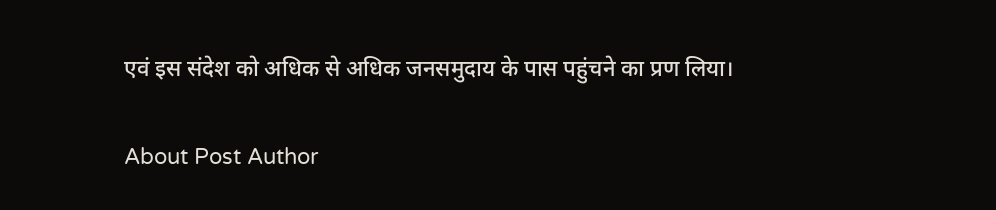एवं इस संदेश को अधिक से अधिक जनसमुदाय के पास पहुंचने का प्रण लिया।

About Post Author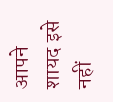आपने शायद इसे नहीं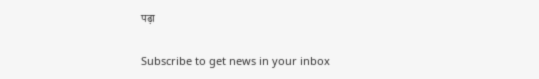पढ़ा

Subscribe to get news in your inbox